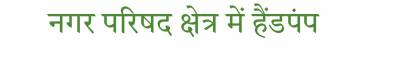नगर परिषद क्षेत्र में हैंडपंप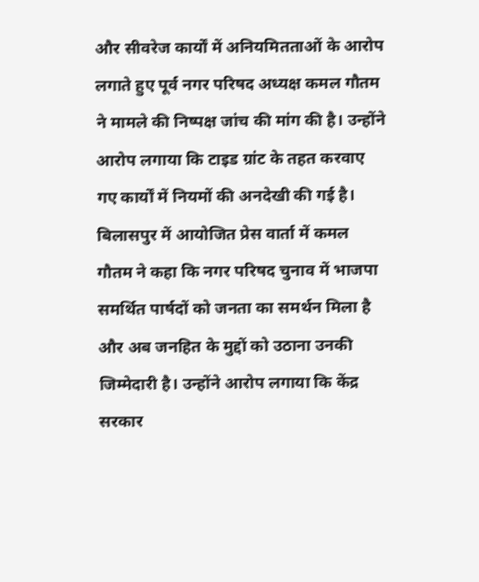और सीवरेज कार्यों में अनियमितताओं के आरोप लगाते हुए पूर्व नगर परिषद अध्यक्ष कमल गौतम ने मामले की निष्पक्ष जांच की मांग की है। उन्होंने आरोप लगाया कि टाइड ग्रांट के तहत करवाए गए कार्यों में नियमों की अनदेखी की गई है। बिलासपुर में आयोजित प्रेस वार्ता में कमल गौतम ने कहा कि नगर परिषद चुनाव में भाजपा समर्थित पार्षदों को जनता का समर्थन मिला है और अब जनहित के मुद्दों को उठाना उनकी जिम्मेदारी है। उन्होंने आरोप लगाया कि केंद्र सरकार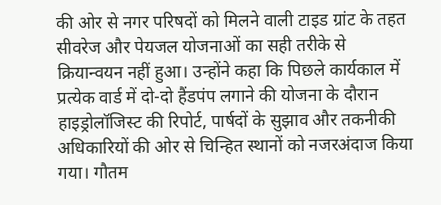की ओर से नगर परिषदों को मिलने वाली टाइड ग्रांट के तहत सीवरेज और पेयजल योजनाओं का सही तरीके से क्रियान्वयन नहीं हुआ। उन्होंने कहा कि पिछले कार्यकाल में प्रत्येक वार्ड में दो-दो हैंडपंप लगाने की योजना के दौरान हाइड्रोलॉजिस्ट की रिपोर्ट, पार्षदों के सुझाव और तकनीकी अधिकारियों की ओर से चिन्हित स्थानों को नजरअंदाज किया गया। गौतम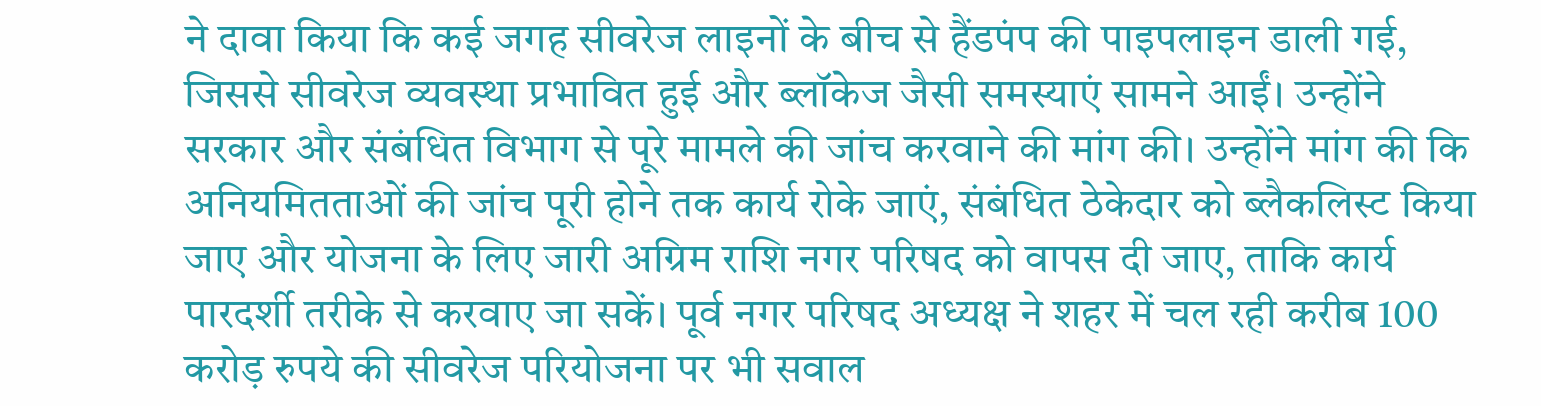ने दावा किया कि कई जगह सीवरेज लाइनों के बीच से हैंडपंप की पाइपलाइन डाली गई, जिससे सीवरेज व्यवस्था प्रभावित हुई और ब्लॉकेज जैसी समस्याएं सामने आईं। उन्होंने सरकार और संबंधित विभाग से पूरे मामले की जांच करवाने की मांग की। उन्होंने मांग की कि अनियमितताओं की जांच पूरी होने तक कार्य रोके जाएं, संबंधित ठेकेदार को ब्लैकलिस्ट किया जाए और योजना के लिए जारी अग्रिम राशि नगर परिषद को वापस दी जाए, ताकि कार्य पारदर्शी तरीके से करवाए जा सकें। पूर्व नगर परिषद अध्यक्ष ने शहर में चल रही करीब 100 करोड़ रुपये की सीवरेज परियोजना पर भी सवाल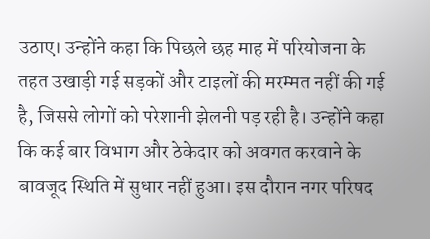उठाए। उन्होंने कहा कि पिछले छह माह में परियोजना के तहत उखाड़ी गई सड़कों और टाइलों की मरम्मत नहीं की गई है, जिससे लोगों को परेशानी झेलनी पड़ रही है। उन्होंने कहा कि कई बार विभाग और ठेकेदार को अवगत करवाने के बावजूद स्थिति में सुधार नहीं हुआ। इस दौरान नगर परिषद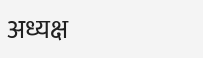अध्यक्ष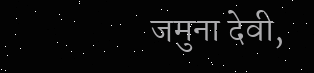जमुना देवी,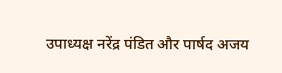उपाध्यक्ष नरेंद्र पंडित और पार्षद अजय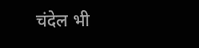चंदेल भी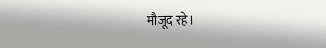मौजूद रहे।